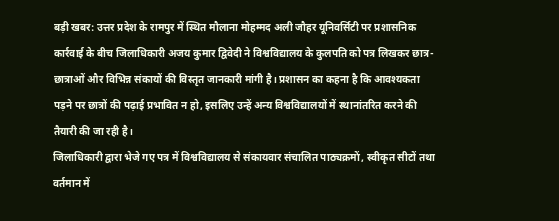बड़ी खबर: उत्तर प्रदेश के रामपुर में स्थित मौलाना मोहम्मद अली जौहर यूनिवर्सिटी पर प्रशासनिक कार्रवाई के बीच जिलाधिकारी अजय कुमार द्विवेदी ने विश्वविद्यालय के कुलपति को पत्र लिखकर छात्र-छात्राओं और विभिन्न संकायों की विस्तृत जानकारी मांगी है। प्रशासन का कहना है कि आवश्यकता पड़ने पर छात्रों की पढ़ाई प्रभावित न हो, इसलिए उन्हें अन्य विश्वविद्यालयों में स्थानांतरित करने की तैयारी की जा रही है।
जिलाधिकारी द्वारा भेजे गए पत्र में विश्वविद्यालय से संकायवार संचालित पाठ्यक्रमों, स्वीकृत सीटों तथा वर्तमान में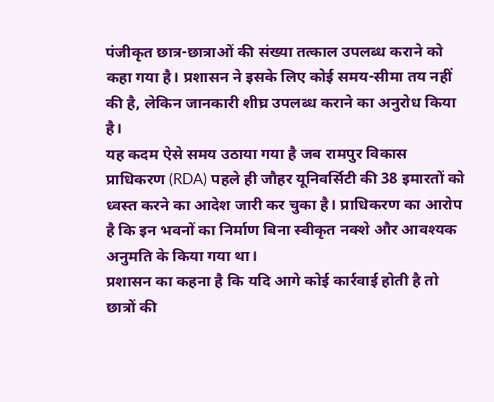पंजीकृत छात्र-छात्राओं की संख्या तत्काल उपलब्ध कराने को कहा गया है। प्रशासन ने इसके लिए कोई समय-सीमा तय नहीं की है, लेकिन जानकारी शीघ्र उपलब्ध कराने का अनुरोध किया है।
यह कदम ऐसे समय उठाया गया है जब रामपुर विकास प्राधिकरण (RDA) पहले ही जौहर यूनिवर्सिटी की 38 इमारतों को ध्वस्त करने का आदेश जारी कर चुका है। प्राधिकरण का आरोप है कि इन भवनों का निर्माण बिना स्वीकृत नक्शे और आवश्यक अनुमति के किया गया था।
प्रशासन का कहना है कि यदि आगे कोई कार्रवाई होती है तो छात्रों की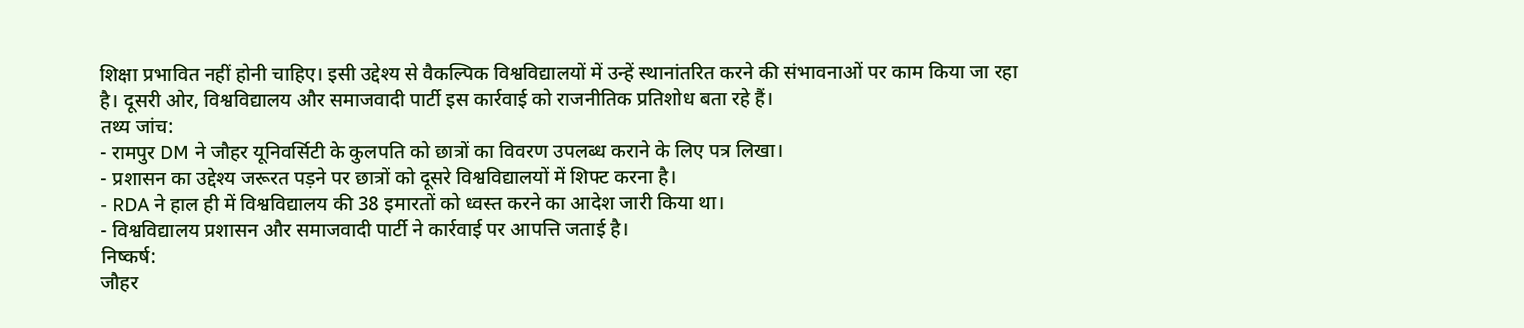शिक्षा प्रभावित नहीं होनी चाहिए। इसी उद्देश्य से वैकल्पिक विश्वविद्यालयों में उन्हें स्थानांतरित करने की संभावनाओं पर काम किया जा रहा है। दूसरी ओर, विश्वविद्यालय और समाजवादी पार्टी इस कार्रवाई को राजनीतिक प्रतिशोध बता रहे हैं।
तथ्य जांच:
- रामपुर DM ने जौहर यूनिवर्सिटी के कुलपति को छात्रों का विवरण उपलब्ध कराने के लिए पत्र लिखा।
- प्रशासन का उद्देश्य जरूरत पड़ने पर छात्रों को दूसरे विश्वविद्यालयों में शिफ्ट करना है।
- RDA ने हाल ही में विश्वविद्यालय की 38 इमारतों को ध्वस्त करने का आदेश जारी किया था।
- विश्वविद्यालय प्रशासन और समाजवादी पार्टी ने कार्रवाई पर आपत्ति जताई है।
निष्कर्ष:
जौहर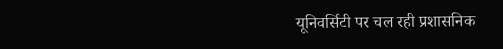यूनिवर्सिटी पर चल रही प्रशासनिक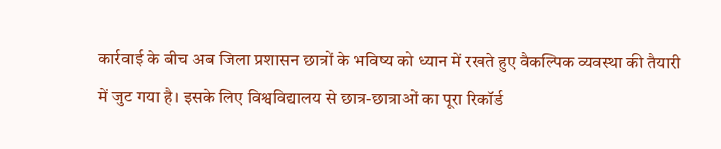कार्रवाई के बीच अब जिला प्रशासन छात्रों के भविष्य को ध्यान में रखते हुए वैकल्पिक व्यवस्था की तैयारी में जुट गया है। इसके लिए विश्वविद्यालय से छात्र-छात्राओं का पूरा रिकॉर्ड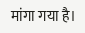मांगा गया है।